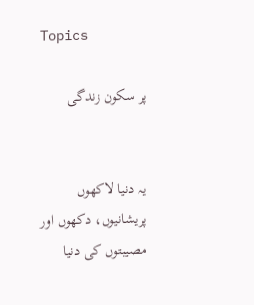Topics

پر سکون زندگی


یہ دنیا لاکھوں پریشانیوں، دکھوں اور مصیبتوں کی دنیا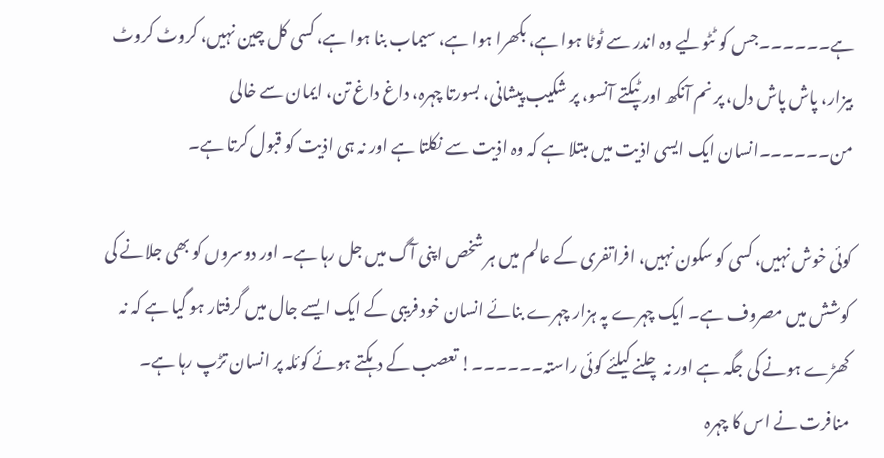ہے۔۔۔۔۔۔جس کو ٹٹولیے وہ اندر سے ٹوٹا ہوا ہے، بکھرا ہوا ہے، سیماب بنا ہوا ہے، کسی کل چین نہیں، کروٹ کروٹ بیزار، پاش پاش دل، پر نم آنکھ اور ٹپکتے آنسو، پر شکیب پیشانی، بسورتا چہرہ، داغ داغ تن، ایمان سے خالی من۔۔۔۔۔۔انسان ایک ایسی اذیت میں مبتلا ہے کہ وہ اذیت سے نکلتا ہے اور نہ ہی اذیت کو قبول کرتا ہے۔

کوئی خوش نہیں، کسی کو سکون نہیں، افراتفری کے عالم میں ہر شخص اپنی آگ میں جل رہا ہے۔ اور دوسروں کو بھی جلانے کی کوشش میں مصروف ہے۔ ایک چہرے پہ ہزار چہرے بنائے انسان خود فریبی کے ایک ایسے جال میں گرفتار ہو گیا ہے کہ نہ کھڑے ہونے کی جگہ ہے اور نہ چلنے کیلئے کوئی راستہ۔۔۔۔۔۔! تعصب کے دہکتے ہوئے کوئلہ پر انسان تڑپ رہا ہے۔ منافرت نے اس کا چہرہ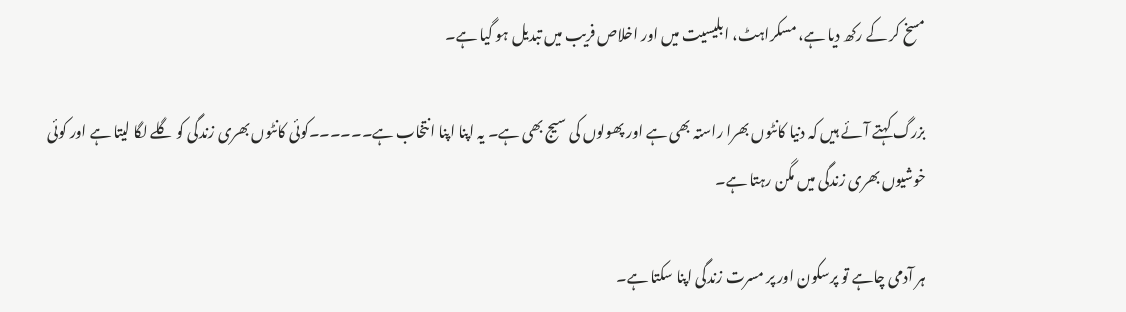مسخ کر کے رکھ دیا ہے، مسکراہٹ، ابلیسیت میں اور اخلاص فریب میں تبدیل ہو گیا ہے۔

بزرگ کہتے آئے ہیں کہ دنیا کانٹوں بھرا راستہ بھی ہے اور پھولوں کی سیج بھی ہے۔ یہ اپنا اپنا انتخاب ہے۔۔۔۔۔۔کوئی کانٹوں بھری زندگی کو گلے لگا لیتا ہے اور کوئی خوشیوں بھری زندگی میں مگن رہتا ہے۔

ہر آدمی چاہے تو پرسکون اور پر مسرت زندگی اپنا سکتا ہے۔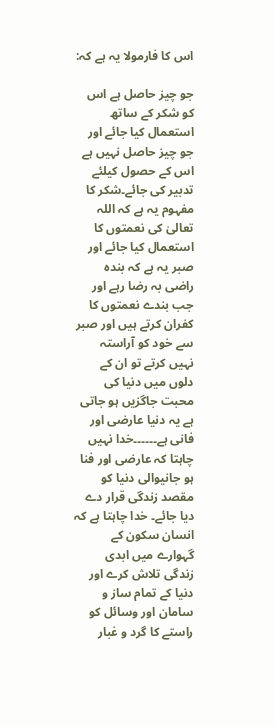اس کا فارمولا یہ ہے کہ:

جو چیز حاصل ہے اس کو شکر کے ساتھ استعمال کیا جائے اور جو چیز حاصل نہیں ہے اس کے حصول کیلئے تدبیر کی جائے۔شکر کا مفہوم یہ ہے کہ اللہ تعالیٰ کی نعمتوں کا استعمال کیا جائے اور صبر یہ ہے کہ بندہ راضی بہ رضا رہے اور جب بندے نعمتوں کا کفران کرتے ہیں اور صبر سے خود کو آراستہ نہیں کرتے تو ان کے دلوں میں دنیا کی محبت جاگزیں ہو جاتی ہے یہ دنیا عارضی اور فانی ہے۔۔۔۔۔۔خدا نہیں چاہتا کہ عارضی اور فنا ہو جانیوالی دنیا کو مقصد زندگی قرار دے دیا جائے۔ خدا چاہتا ہے کہ انسان سکون کے گہوارے میں ابدی زندگی تلاش کرے اور دنیا کے تمام ساز و سامان اور وسائل کو راستے کا گرد و غبار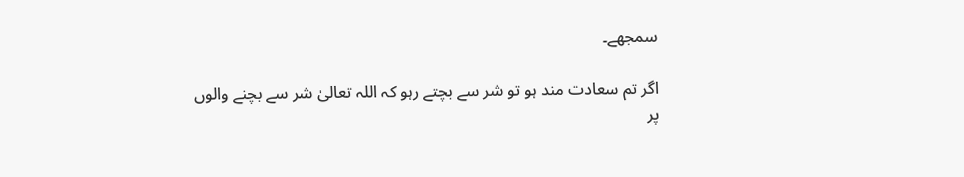سمجھے۔

اگر تم سعادت مند ہو تو شر سے بچتے رہو کہ اللہ تعالیٰ شر سے بچنے والوں پر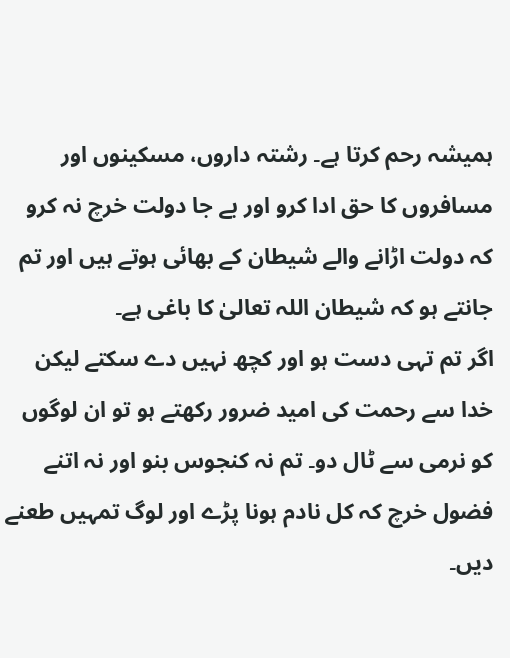ہمیشہ رحم کرتا ہے۔ رشتہ داروں، مسکینوں اور مسافروں کا حق ادا کرو اور بے جا دولت خرچ نہ کرو کہ دولت اڑانے والے شیطان کے بھائی ہوتے ہیں اور تم جانتے ہو کہ شیطان اللہ تعالیٰ کا باغی ہے۔
اگر تم تہی دست ہو اور کچھ نہیں دے سکتے لیکن خدا سے رحمت کی امید ضرور رکھتے ہو تو ان لوگوں کو نرمی سے ٹال دو۔ تم نہ کنجوس بنو اور نہ اتنے فضول خرچ کہ کل نادم ہونا پڑے اور لوگ تمہیں طعنے دیں۔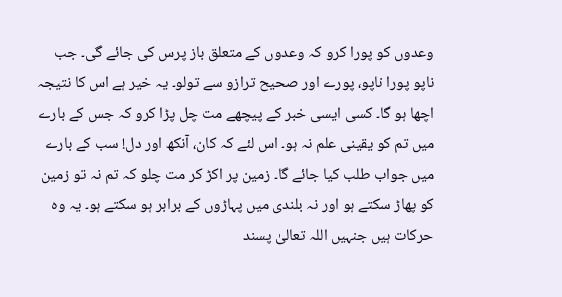وعدوں کو پورا کرو کہ وعدوں کے متعلق باز پرس کی جائے گی۔ جب ناپو پورا ناپو، پورے اور صحیح ترازو سے تولو۔ یہ خیر ہے اس کا نتیجہ اچھا ہو گا۔ کسی ایسی خبر کے پیچھے مت چل پڑا کرو کہ جس کے بارے میں تم کو یقینی علم نہ ہو۔ اس لئے کہ کان، آنکھ اور دل! سب کے بارے میں جواب طلب کیا جائے گا۔ زمین پر اکڑ کر مت چلو کہ تم نہ تو زمین کو پھاڑ سکتے ہو اور نہ بلندی میں پہاڑوں کے برابر ہو سکتے ہو۔ یہ وہ حرکات ہیں جنہیں اللہ تعالیٰ پسند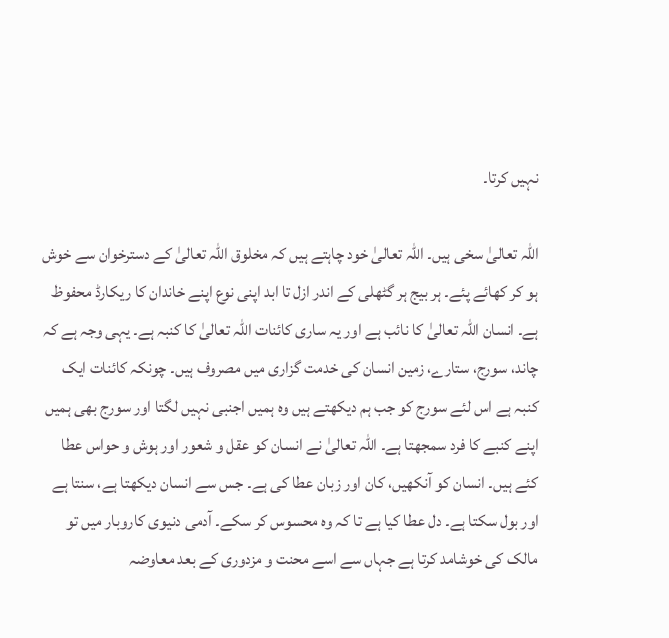نہیں کرتا۔

اللہ تعالیٰ سخی ہیں۔ اللہ تعالیٰ خود چاہتے ہیں کہ مخلوق اللہ تعالیٰ کے دسترخوان سے خوش ہو کر کھائے پئے۔ ہر بیج ہر گٹھلی کے اندر ازل تا ابد اپنی نوع اپنے خاندان کا ریکارڈ محفوظ ہے۔ انسان اللہ تعالیٰ کا نائب ہے اور یہ ساری کائنات اللہ تعالیٰ کا کنبہ ہے۔ یہی وجہ ہے کہ چاند، سورج، ستارے، زمین انسان کی خدمت گزاری میں مصروف ہیں۔ چونکہ کائنات ایک کنبہ ہے اس لئے سورج کو جب ہم دیکھتے ہیں وہ ہمیں اجنبی نہیں لگتا اور سورج بھی ہمیں اپنے کنبے کا فرد سمجھتا ہے۔ اللہ تعالیٰ نے انسان کو عقل و شعور اور ہوش و حواس عطا کئے ہیں۔ انسان کو آنکھیں، کان اور زبان عطا کی ہے۔ جس سے انسان دیکھتا ہے، سنتا ہے اور بول سکتا ہے۔ دل عطا کیا ہے تا کہ وہ محسوس کر سکے۔ آدمی دنیوی کاروبار میں تو مالک کی خوشامد کرتا ہے جہاں سے اسے محنت و مزدوری کے بعد معاوضہ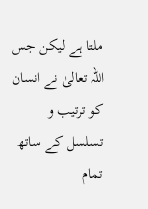ملتا ہے لیکن جس اللہ تعالیٰ نے انسان کو ترتیب و تسلسل کے ساتھ تمام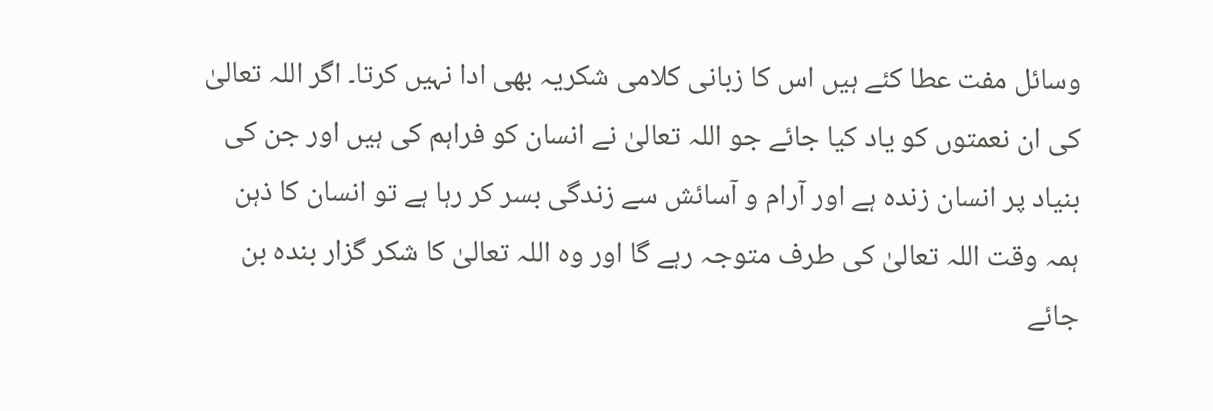وسائل مفت عطا کئے ہیں اس کا زبانی کلامی شکریہ بھی ادا نہیں کرتا۔ اگر اللہ تعالیٰ کی ان نعمتوں کو یاد کیا جائے جو اللہ تعالیٰ نے انسان کو فراہم کی ہیں اور جن کی بنیاد پر انسان زندہ ہے اور آرام و آسائش سے زندگی بسر کر رہا ہے تو انسان کا ذہن ہمہ وقت اللہ تعالیٰ کی طرف متوجہ رہے گا اور وہ اللہ تعالیٰ کا شکر گزار بندہ بن جائے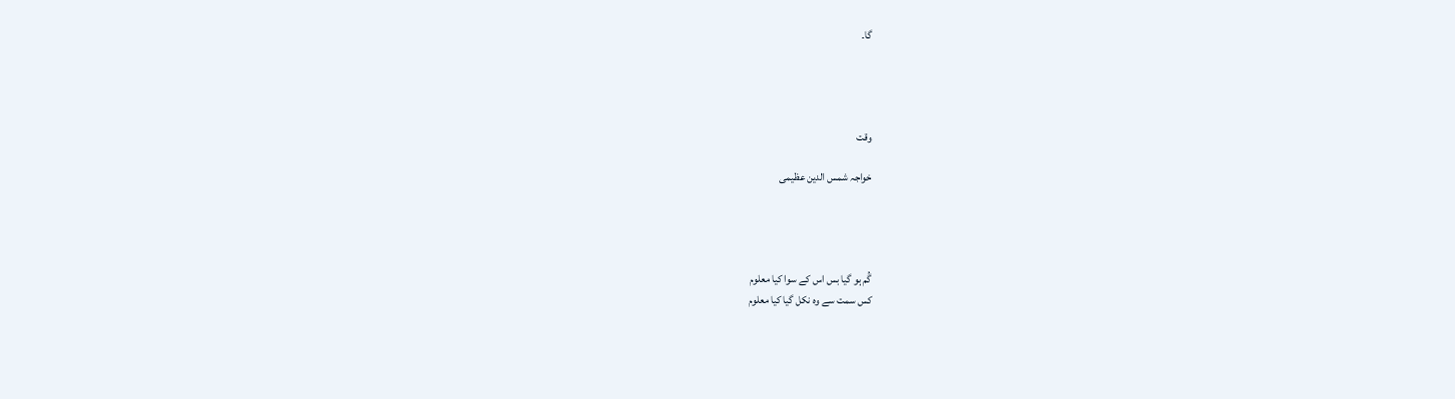گا۔




وقت

خواجہ شمس الدین عظیمی




گُم ہو گیا بس اس کے سوا کیا معلوم
کس سمت سے وہ نکل گیا کیا معلوم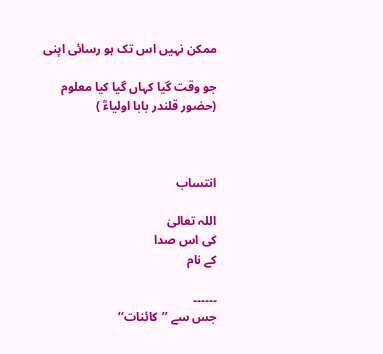ممکن نہیں اس تک ہو رسائی اپنی

جو وقت گیا کہاں گیا کیا معلوم
(حضور قلندر بابا اولیاءؒ )



انتساب

اللہ تعالیٰ
کی اس صدا
کے نام

۔۔۔۔۔۔
جس سے ’’کائنات‘‘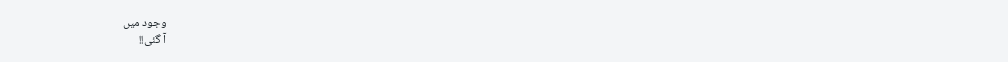وجود میں
آ گئی!!